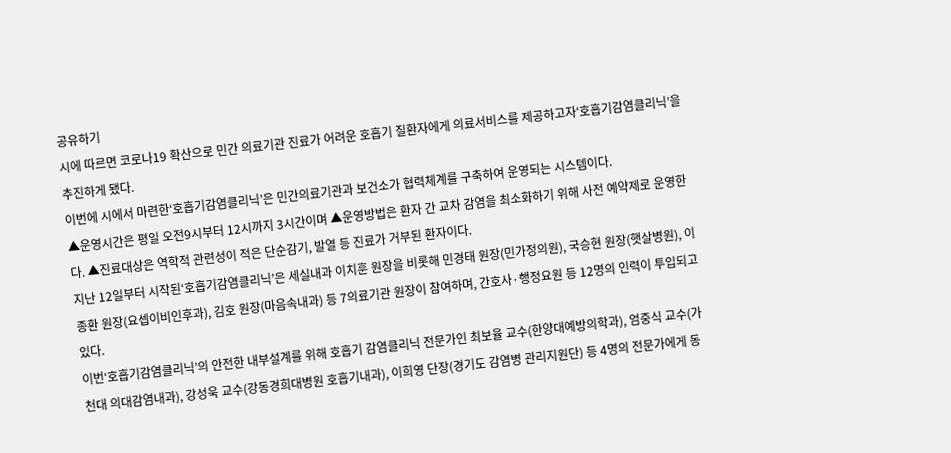공유하기
시에 따르면 코로나19 확산으로 민간 의료기관 진료가 어려운 호흡기 질환자에게 의료서비스를 제공하고자‘호흡기감염클리닉’을 추진하게 됐다.
이번에 시에서 마련한‘호흡기감염클리닉’은 민간의료기관과 보건소가 협력체계를 구축하여 운영되는 시스템이다.
▲운영시간은 평일 오전9시부터 12시까지 3시간이며 ▲운영방법은 환자 간 교차 감염을 최소화하기 위해 사전 예약제로 운영한다. ▲진료대상은 역학적 관련성이 적은 단순감기, 발열 등 진료가 거부된 환자이다.
지난 12일부터 시작된‘호흡기감염클리닉’은 세실내과 이치훈 원장을 비롯해 민경태 원장(민가정의원), 국승현 원장(햇살병원), 이종환 원장(요셉이비인후과), 김호 원장(마음속내과) 등 7의료기관 원장이 참여하며, 간호사·행정요원 등 12명의 인력이 투입되고 있다.
이번‘호흡기감염클리닉’의 안전한 내부설계를 위해 호흡기 감염클리닉 전문가인 최보율 교수(한양대예방의학과), 엄중식 교수(가천대 의대감염내과), 강성욱 교수(강동경희대병원 호흡기내과), 이희영 단장(경기도 감염병 관리지원단) 등 4명의 전문가에게 동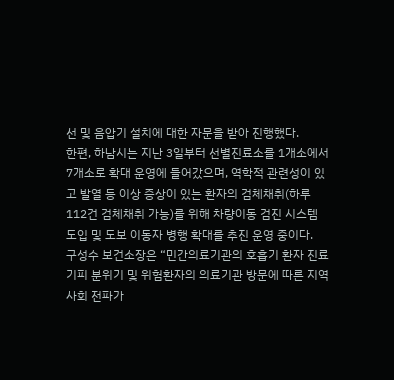선 및 음압기 설치에 대한 자문을 받아 진행했다.
한편, 하남시는 지난 3일부터 선별진료소를 1개소에서 7개소로 확대 운영에 들어갔으며, 역학적 관련성이 있고 발열 등 이상 증상이 있는 환자의 검체채취(하루 112건 검체채취 가능)를 위해 차량이동 검진 시스템 도입 및 도보 이동자 병행 확대를 추진 운영 중이다.
구성수 보건소장은 “민간의료기관의 호흡기 환자 진료 기피 분위기 및 위험환자의 의료기관 방문에 따른 지역사회 전파가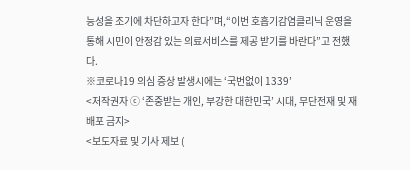능성을 조기에 차단하고자 한다”며,“이번 호흡기감염클리닉 운영을 통해 시민이 안정감 있는 의료서비스를 제공 받기를 바란다”고 전했다.
※코로나19 의심 증상 발생시에는 ‘국번없이 1339’
<저작권자 ⓒ ‘존중받는 개인, 부강한 대한민국’ 시대, 무단전재 및 재배포 금지>
<보도자료 및 기사 제보 (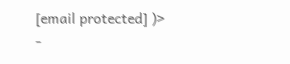[email protected] )>
-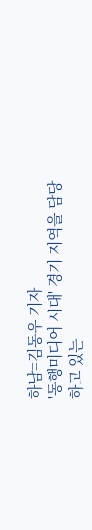하남=김동우 기자
'동행미디어 시대' 경기 지역을 담당하고 있는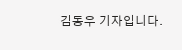김동우 기자입니다.